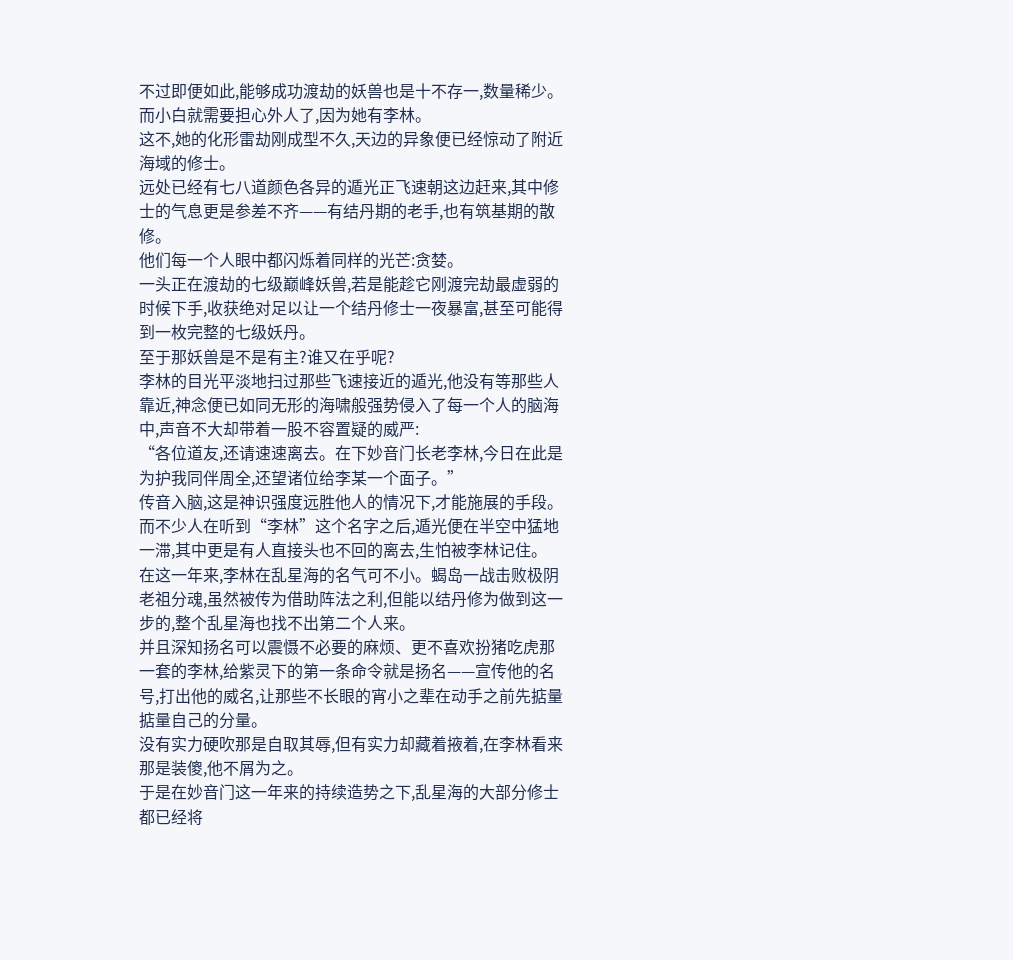不过即便如此,能够成功渡劫的妖兽也是十不存一,数量稀少。而小白就需要担心外人了,因为她有李林。
这不,她的化形雷劫刚成型不久,天边的异象便已经惊动了附近海域的修士。
远处已经有七八道颜色各异的遁光正飞速朝这边赶来,其中修士的气息更是参差不齐——有结丹期的老手,也有筑基期的散修。
他们每一个人眼中都闪烁着同样的光芒:贪婪。
一头正在渡劫的七级巅峰妖兽,若是能趁它刚渡完劫最虚弱的时候下手,收获绝对足以让一个结丹修士一夜暴富,甚至可能得到一枚完整的七级妖丹。
至于那妖兽是不是有主?谁又在乎呢?
李林的目光平淡地扫过那些飞速接近的遁光,他没有等那些人靠近,神念便已如同无形的海啸般强势侵入了每一个人的脑海中,声音不大却带着一股不容置疑的威严:
“各位道友,还请速速离去。在下妙音门长老李林,今日在此是为护我同伴周全,还望诸位给李某一个面子。”
传音入脑,这是神识强度远胜他人的情况下,才能施展的手段。
而不少人在听到“李林”这个名字之后,遁光便在半空中猛地一滞,其中更是有人直接头也不回的离去,生怕被李林记住。
在这一年来,李林在乱星海的名气可不小。蝎岛一战击败极阴老祖分魂,虽然被传为借助阵法之利,但能以结丹修为做到这一步的,整个乱星海也找不出第二个人来。
并且深知扬名可以震慑不必要的麻烦、更不喜欢扮猪吃虎那一套的李林,给紫灵下的第一条命令就是扬名——宣传他的名号,打出他的威名,让那些不长眼的宵小之辈在动手之前先掂量掂量自己的分量。
没有实力硬吹那是自取其辱,但有实力却藏着掖着,在李林看来那是装傻,他不屑为之。
于是在妙音门这一年来的持续造势之下,乱星海的大部分修士都已经将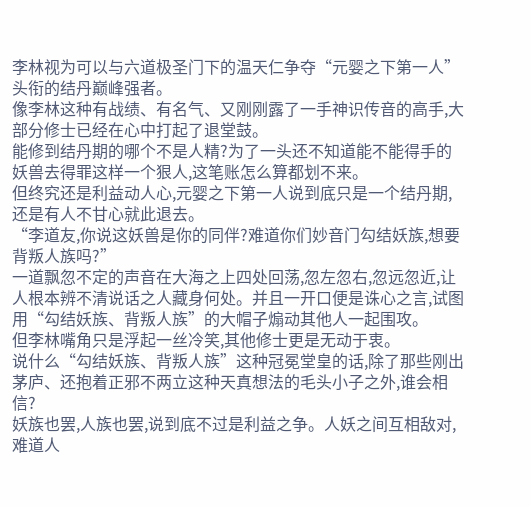李林视为可以与六道极圣门下的温天仁争夺“元婴之下第一人”头衔的结丹巅峰强者。
像李林这种有战绩、有名气、又刚刚露了一手神识传音的高手,大部分修士已经在心中打起了退堂鼓。
能修到结丹期的哪个不是人精?为了一头还不知道能不能得手的妖兽去得罪这样一个狠人,这笔账怎么算都划不来。
但终究还是利益动人心,元婴之下第一人说到底只是一个结丹期,还是有人不甘心就此退去。
“李道友,你说这妖兽是你的同伴?难道你们妙音门勾结妖族,想要背叛人族吗?”
一道飘忽不定的声音在大海之上四处回荡,忽左忽右,忽远忽近,让人根本辨不清说话之人藏身何处。并且一开口便是诛心之言,试图用“勾结妖族、背叛人族”的大帽子煽动其他人一起围攻。
但李林嘴角只是浮起一丝冷笑,其他修士更是无动于衷。
说什么“勾结妖族、背叛人族”这种冠冕堂皇的话,除了那些刚出茅庐、还抱着正邪不两立这种天真想法的毛头小子之外,谁会相信?
妖族也罢,人族也罢,说到底不过是利益之争。人妖之间互相敌对,难道人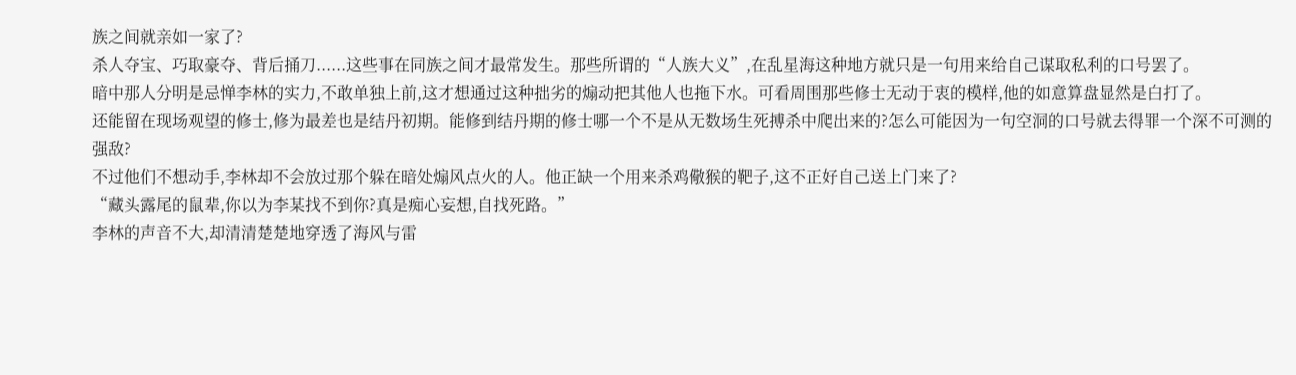族之间就亲如一家了?
杀人夺宝、巧取豪夺、背后捅刀......这些事在同族之间才最常发生。那些所谓的“人族大义”,在乱星海这种地方就只是一句用来给自己谋取私利的口号罢了。
暗中那人分明是忌惮李林的实力,不敢单独上前,这才想通过这种拙劣的煽动把其他人也拖下水。可看周围那些修士无动于衷的模样,他的如意算盘显然是白打了。
还能留在现场观望的修士,修为最差也是结丹初期。能修到结丹期的修士哪一个不是从无数场生死搏杀中爬出来的?怎么可能因为一句空洞的口号就去得罪一个深不可测的强敌?
不过他们不想动手,李林却不会放过那个躲在暗处煽风点火的人。他正缺一个用来杀鸡儆猴的靶子,这不正好自己送上门来了?
“藏头露尾的鼠辈,你以为李某找不到你?真是痴心妄想,自找死路。”
李林的声音不大,却清清楚楚地穿透了海风与雷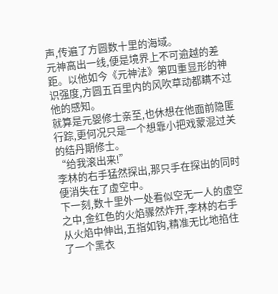声,传遍了方圆数十里的海域。
元神高出一线,便是境界上不可逾越的差距。以他如今《元神法》第四重显形的神识强度,方圆五百里内的风吹草动都瞒不过他的感知。
就算是元婴修士亲至,也休想在他面前隐匿行踪,更何况只是一个想靠小把戏蒙混过关的结丹期修士。
“给我滚出来!”
李林的右手猛然探出,那只手在探出的同时便消失在了虚空中。
下一刻,数十里外一处看似空无一人的虚空之中,金红色的火焰骤然炸开,李林的右手从火焰中伸出,五指如钩,精准无比地掐住了一个黑衣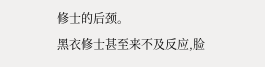修士的后颈。
黑衣修士甚至来不及反应,脸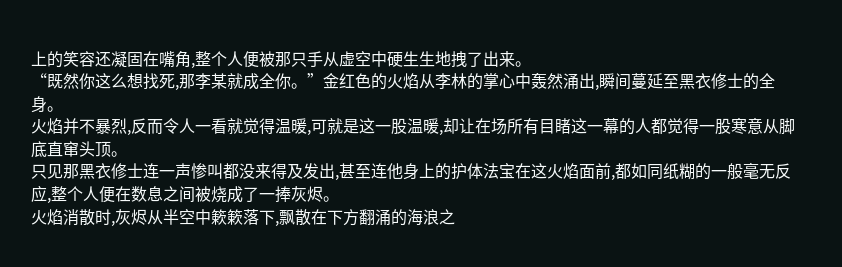上的笑容还凝固在嘴角,整个人便被那只手从虚空中硬生生地拽了出来。
“既然你这么想找死,那李某就成全你。”金红色的火焰从李林的掌心中轰然涌出,瞬间蔓延至黑衣修士的全身。
火焰并不暴烈,反而令人一看就觉得温暖,可就是这一股温暖,却让在场所有目睹这一幕的人都觉得一股寒意从脚底直窜头顶。
只见那黑衣修士连一声惨叫都没来得及发出,甚至连他身上的护体法宝在这火焰面前,都如同纸糊的一般毫无反应,整个人便在数息之间被烧成了一捧灰烬。
火焰消散时,灰烬从半空中簌簌落下,飘散在下方翻涌的海浪之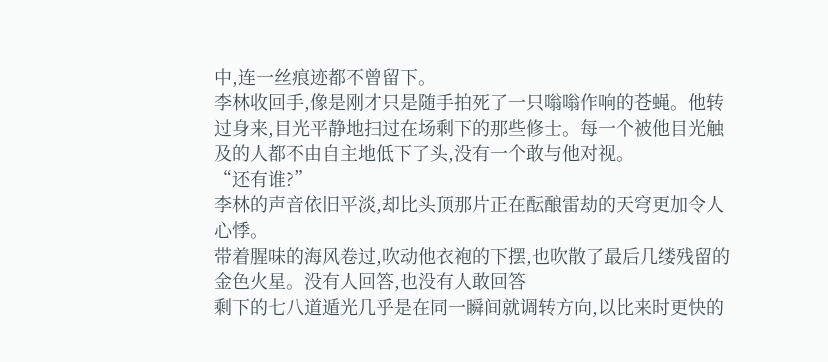中,连一丝痕迹都不曾留下。
李林收回手,像是刚才只是随手拍死了一只嗡嗡作响的苍蝇。他转过身来,目光平静地扫过在场剩下的那些修士。每一个被他目光触及的人都不由自主地低下了头,没有一个敢与他对视。
“还有谁?”
李林的声音依旧平淡,却比头顶那片正在酝酿雷劫的天穹更加令人心悸。
带着腥味的海风卷过,吹动他衣袍的下摆,也吹散了最后几缕残留的金色火星。没有人回答,也没有人敢回答
剩下的七八道遁光几乎是在同一瞬间就调转方向,以比来时更快的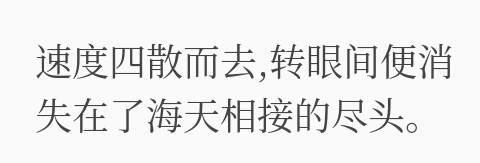速度四散而去,转眼间便消失在了海天相接的尽头。